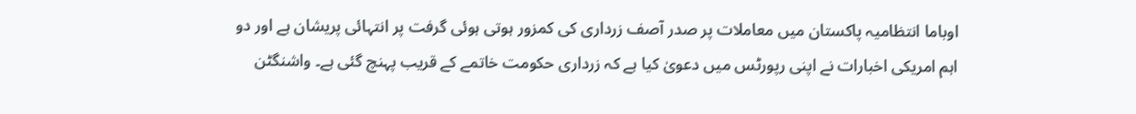اوباما انتظامیہ پاکستان میں معاملات پر صدر آصف زرداری کی کمزور ہوتی ہوئی گرفت پر انتہائی پریشان ہے اور دو اہم امریکی اخبارات نے اپنی رپورٹس میں دعویٰ کیا ہے کہ زرداری حکومت خاتمے کے قریب پہنچ گئی ہے۔ واشنگٹن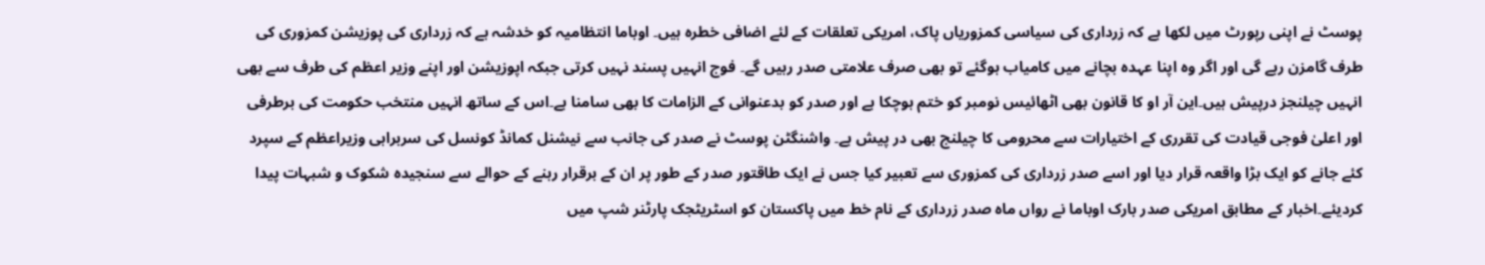پوسٹ نے اپنی رپورٹ میں لکھا ہے کہ زرداری کی سیاسی کمزوریاں پاک، امریکی تعلقات کے لئے اضافی خطرہ ہیں۔ اوباما انتظامیہ کو خدشہ ہے کہ زرداری کی پوزیشن کمزوری کی طرف گامزن رہے گی اور اگر وہ اپنا عہدہ بچانے میں کامیاب ہوگئے تو بھی صرف علامتی صدر رہیں گے۔ فوج انہیں پسند نہیں کرتی جبکہ اپوزیشن اور اپنے وزیر اعظم کی طرف سے بھی انہیں چیلنجز درپیش ہیں۔این آر او کا قانون بھی اٹھائیس نومبر کو ختم ہوچکا ہے اور صدر کو بدعنوانی کے الزامات کا بھی سامنا ہے۔اس کے ساتھ انہیں منتخب حکومت کی برطرفی اور اعلیٰ فوجی قیادت کی تقرری کے اختیارات سے محرومی کا چیلنج بھی در پیش ہے۔ واشنگٹن پوسٹ نے صدر کی جانب سے نیشنل کمانڈ کونسل کی سربراہی وزیراعظم کے سپرد کئے جانے کو ایک بڑا واقعہ قرار دیا اور اسے صدر زرداری کی کمزوری سے تعبیر کیا جس نے ایک طاقتور صدر کے طور پر ان کے برقرار رہنے کے حوالے سے سنجیدہ شکوک و شبہات پیدا کردیئے۔اخبار کے مطابق امریکی صدر بارک اوباما نے رواں ماہ صدر زرداری کے نام خط میں پاکستان کو اسٹریٹجک پارٹنر شپ میں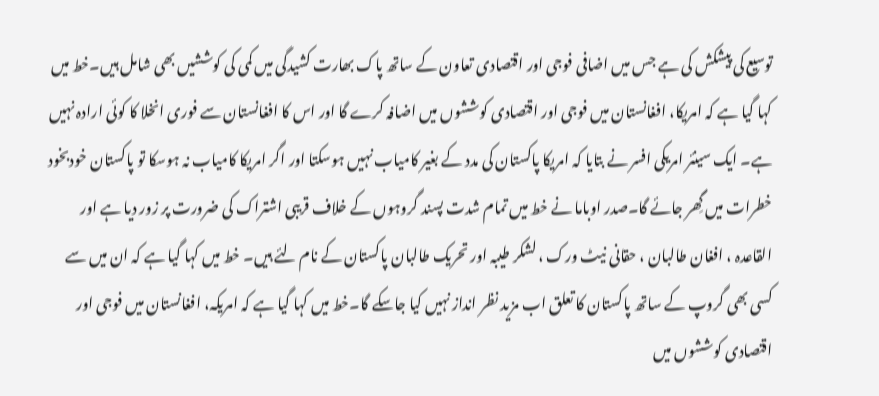توسیع کی پیشکش کی ہے جس میں اضافی فوجی اور اقتصادی تعاون کے ساتھ پاک بھارت کشیدگی میں کمی کی کوششیں بھی شامل ہیں۔خط میں کہا گیا ہے کہ امریکا، افغانستان میں فوجی اور اقتصادی کوششوں میں اضافہ کرے گا اور اس کا افغانستان سے فوری انخلا کا کوئی ارادہ نہیں ہے۔ ایک سینئر امریکی افسر نے بتایا کہ امریکا پاکستان کی مدد کے بغیر کامیاب نہیں ہوسکتا اور اگر امریکا کامیاب نہ ہوسکا تو پاکستان خودبخود خطرات میں گِھر جائے گا۔صدر اوباما نے خط میں تمام شدت پسند گروہوں کے خلاف قریبی اشتراک کی ضرورت پر زور دیا ہے اور القاعدہ ، افغان طالبان ، حقانی نیٹ ورک ، لشکر طیبہ اور تحریک طالبان پاکستان کے نام لئے ہیں۔ خط میں کہا گیا ہے کہ ان میں سے کسی بھی گروپ کے ساتھ پاکستان کا تعلق اب مزید نظر انداز نہیں کیا جاسکے گا۔خط میں کہا گیا ہے کہ امریکہ، افغانستان میں فوجی اور اقتصادی کوششوں میں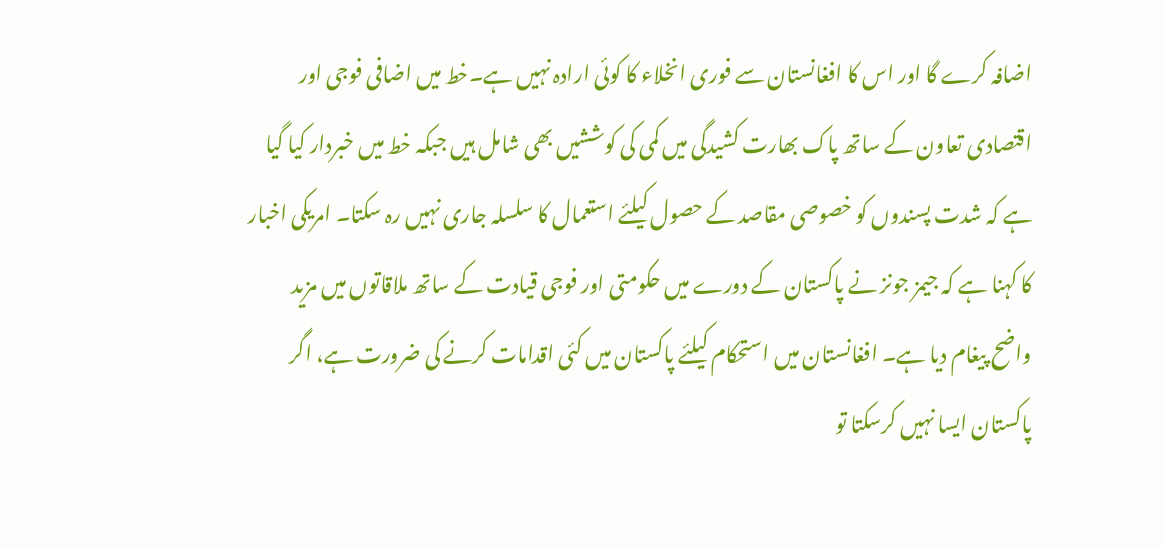اضافہ کرے گا اور اس کا افغانستان سے فوری انخلاء کا کوئی ارادہ نہیں ہے۔خط میں اضافی فوجی اور اقتصادی تعاون کے ساتھ پاک بھارت کشیدگی میں کمی کی کوششیں بھی شامل ہیں جبکہ خط میں خبردار کیا گیا ہے کہ شدت پسندوں کو خصوصی مقاصد کے حصول کیلئے استعمال کا سلسلہ جاری نہیں رہ سکتا۔ امریکی اخبار کا کہنا ہے کہ جیمز جونز نے پاکستان کے دورے میں حکومتی اور فوجی قیادت کے ساتھ ملاقاتوں میں مزید واضح پیغام دیا ہے۔ افغانستان میں استحکام کیلئے پاکستان میں کئی اقدامات کرنے کی ضرورت ہے، اگر پاکستان ایسا نہیں کرسکتا تو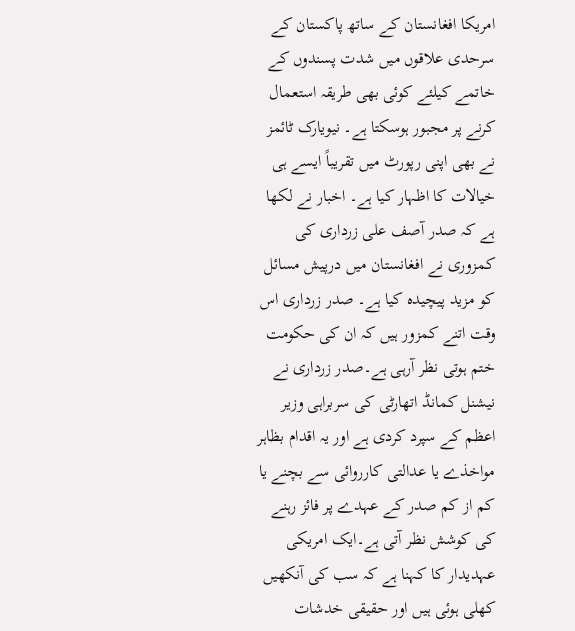امریکا افغانستان کے ساتھ پاکستان کے سرحدی علاقوں میں شدت پسندوں کے خاتمے کیلئے کوئی بھی طریقہ استعمال کرنے پر مجبور ہوسکتا ہے۔ نیویارک ٹائمز نے بھی اپنی رپورٹ میں تقریباً ایسے ہی خیالات کا اظہار کیا ہے۔ اخبار نے لکھا ہے کہ صدر آصف علی زرداری کی کمزوری نے افغانستان میں درپیش مسائل کو مزید پیچیدہ کیا ہے۔ صدر زرداری اس وقت اتنے کمزور ہیں کہ ان کی حکومت ختم ہوتی نظر آرہی ہے۔صدر زرداری نے نیشنل کمانڈ اتھارٹی کی سربراہی وزیر اعظم کے سپرد کردی ہے اور یہ اقدام بظاہر مواخذے یا عدالتی کارروائی سے بچنے یا کم از کم صدر کے عہدے پر فائز رہنے کی کوشش نظر آتی ہے۔ایک امریکی عہدیدار کا کہنا ہے کہ سب کی آنکھیں کھلی ہوئی ہیں اور حقیقی خدشات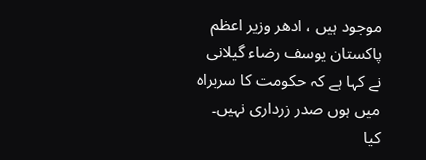موجود ہیں ، ادھر وزیر اعظم پاکستان یوسف رضاء گیلانی نے کہا ہے کہ حکومت کا سربراہ میں ہوں صدر زرداری نہیں۔
کیا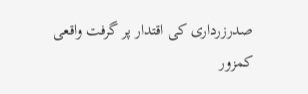صدرزرداری کی اقتدار پر گرفت واقعی کمزور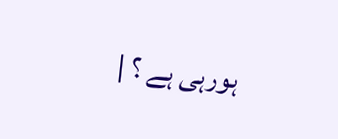ہورہی ہے ؟ |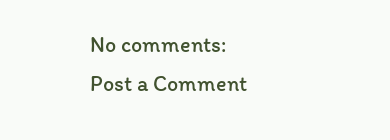No comments:
Post a Comment